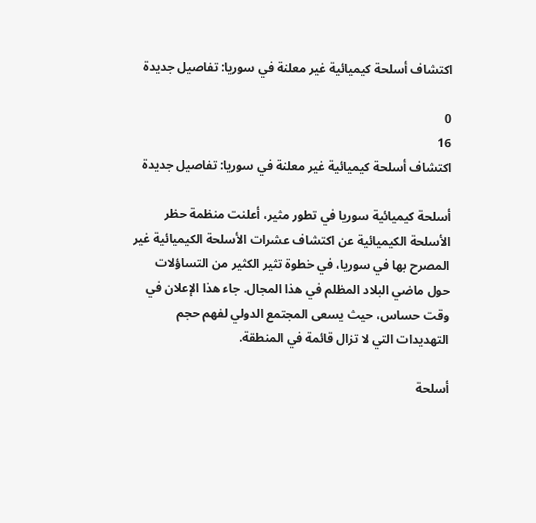اكتشاف أسلحة كيميائية غير معلنة في سوريا: تفاصيل جديدة

0
16
اكتشاف أسلحة كيميائية غير معلنة في سوريا: تفاصيل جديدة

أسلحة كيميائية سوريا في تطور مثير، أعلنت منظمة حظر الأسلحة الكيميائية عن اكتشاف عشرات الأسلحة الكيميائية غير المصرح بها في سوريا، في خطوة تثير الكثير من التساؤلات حول ماضي البلاد المظلم في هذا المجال. جاء هذا الإعلان في وقت حساس، حيث يسعى المجتمع الدولي لفهم حجم التهديدات التي لا تزال قائمة في المنطقة.

أسلحة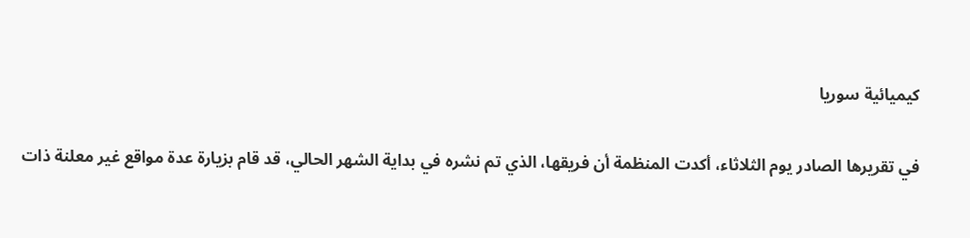كيميائية سوريا

في تقريرها الصادر يوم الثلاثاء، أكدت المنظمة أن فريقها، الذي تم نشره في بداية الشهر الحالي، قد قام بزيارة عدة مواقع غير معلنة ذات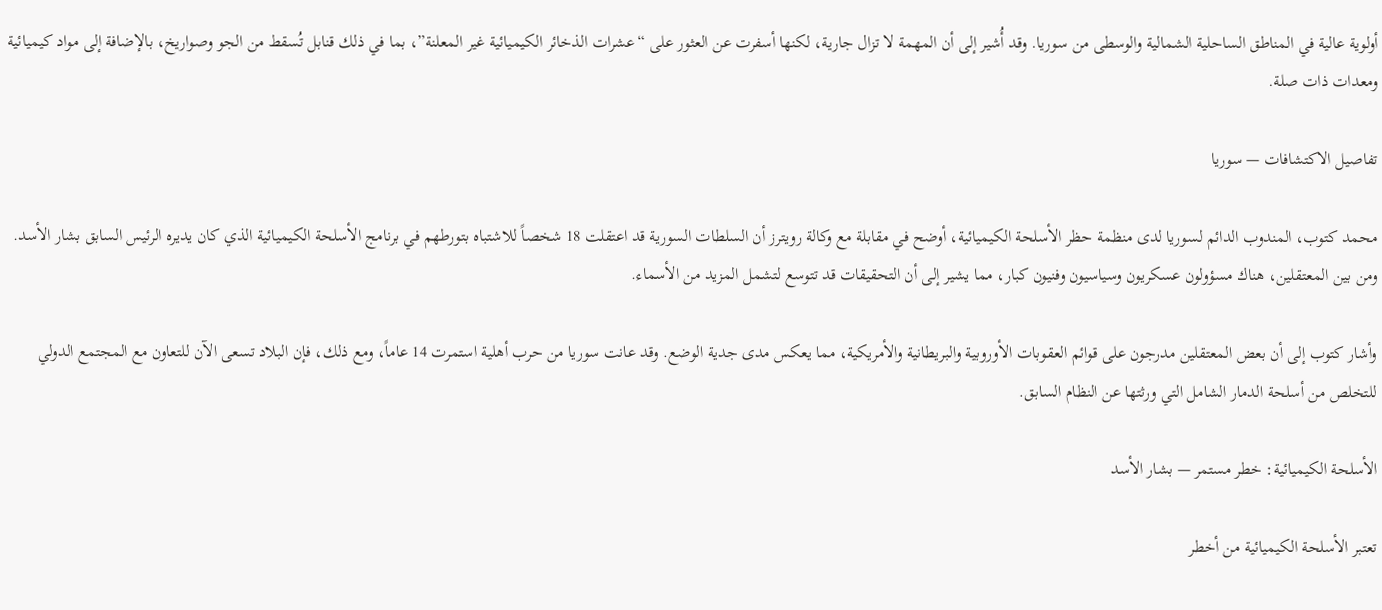أولوية عالية في المناطق الساحلية الشمالية والوسطى من سوريا. وقد أُشير إلى أن المهمة لا تزال جارية، لكنها أسفرت عن العثور على “عشرات الذخائر الكيميائية غير المعلنة”، بما في ذلك قنابل تُسقط من الجو وصواريخ، بالإضافة إلى مواد كيميائية ومعدات ذات صلة.

تفاصيل الاكتشافات — سوريا

محمد كتوب، المندوب الدائم لسوريا لدى منظمة حظر الأسلحة الكيميائية، أوضح في مقابلة مع وكالة رويترز أن السلطات السورية قد اعتقلت 18 شخصاً للاشتباه بتورطهم في برنامج الأسلحة الكيميائية الذي كان يديره الرئيس السابق بشار الأسد. ومن بين المعتقلين، هناك مسؤولون عسكريون وسياسيون وفنيون كبار، مما يشير إلى أن التحقيقات قد تتوسع لتشمل المزيد من الأسماء.

وأشار كتوب إلى أن بعض المعتقلين مدرجون على قوائم العقوبات الأوروبية والبريطانية والأمريكية، مما يعكس مدى جدية الوضع. وقد عانت سوريا من حرب أهلية استمرت 14 عاماً، ومع ذلك، فإن البلاد تسعى الآن للتعاون مع المجتمع الدولي للتخلص من أسلحة الدمار الشامل التي ورثتها عن النظام السابق.

الأسلحة الكيميائية: خطر مستمر — بشار الأسد

تعتبر الأسلحة الكيميائية من أخطر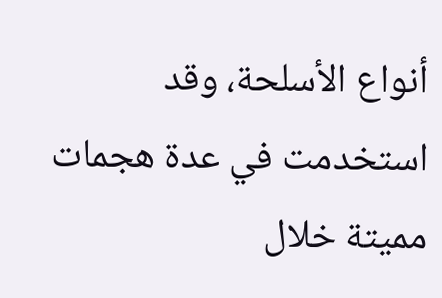أنواع الأسلحة، وقد استخدمت في عدة هجمات مميتة خلال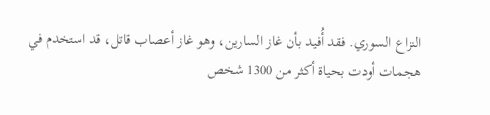النزاع السوري. فقد أُفيد بأن غاز السارين، وهو غاز أعصاب قاتل، قد استخدم في هجمات أودت بحياة أكثر من 1300 شخص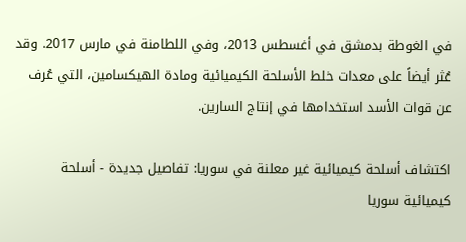في الغوطة بدمشق في أغسطس 2013، وفي اللطامنة في مارس 2017. وقد عُثر أيضاً على معدات خلط الأسلحة الكيميائية ومادة الهيكسامين، التي عُرف عن قوات الأسد استخدامها في إنتاج السارين.

اكتشاف أسلحة كيميائية غير معلنة في سوريا: تفاصيل جديدة - أسلحة كيميائية سوريا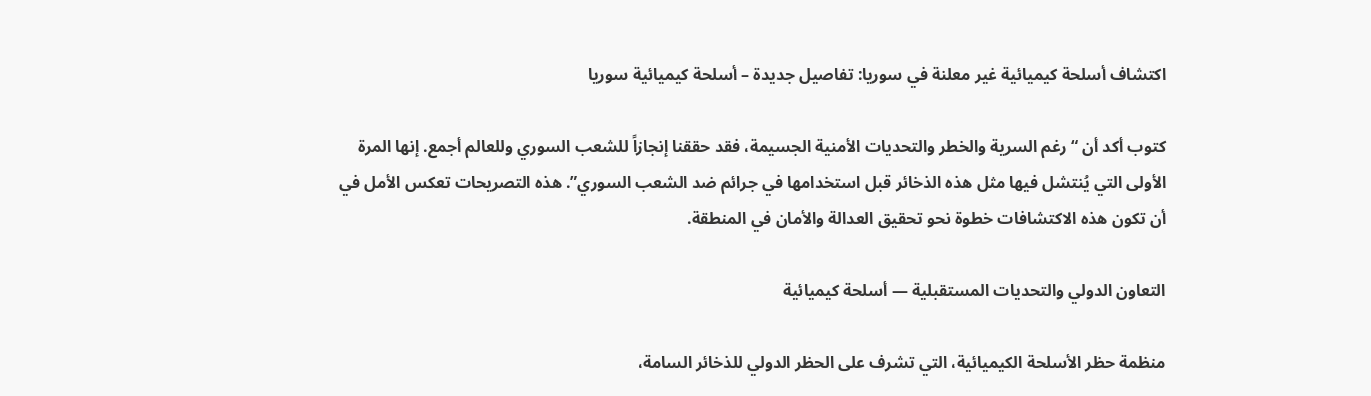اكتشاف أسلحة كيميائية غير معلنة في سوريا: تفاصيل جديدة – أسلحة كيميائية سوريا

كتوب أكد أن “رغم السرية والخطر والتحديات الأمنية الجسيمة، فقد حققنا إنجازاً للشعب السوري وللعالم أجمع. إنها المرة الأولى التي يُنتشل فيها مثل هذه الذخائر قبل استخدامها في جرائم ضد الشعب السوري”. هذه التصريحات تعكس الأمل في أن تكون هذه الاكتشافات خطوة نحو تحقيق العدالة والأمان في المنطقة.

التعاون الدولي والتحديات المستقبلية — أسلحة كيميائية

منظمة حظر الأسلحة الكيميائية، التي تشرف على الحظر الدولي للذخائر السامة،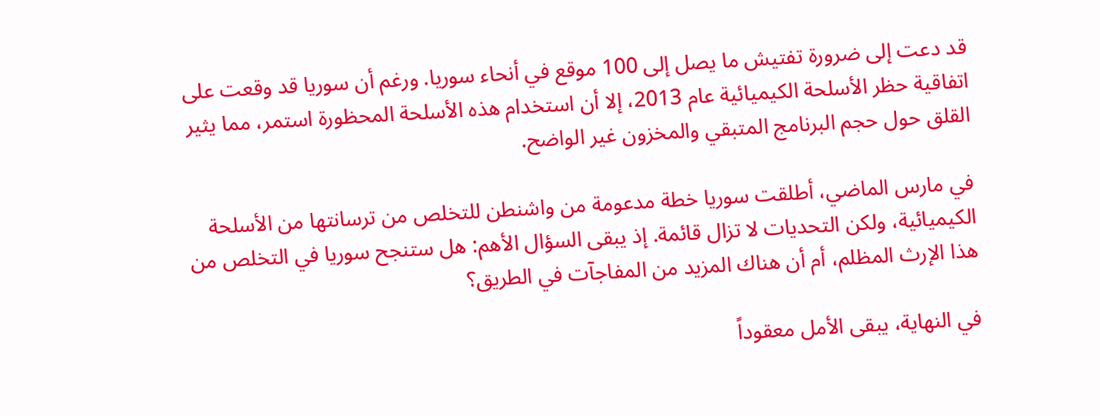قد دعت إلى ضرورة تفتيش ما يصل إلى 100 موقع في أنحاء سوريا. ورغم أن سوريا قد وقعت على اتفاقية حظر الأسلحة الكيميائية عام 2013، إلا أن استخدام هذه الأسلحة المحظورة استمر، مما يثير القلق حول حجم البرنامج المتبقي والمخزون غير الواضح.

في مارس الماضي، أطلقت سوريا خطة مدعومة من واشنطن للتخلص من ترسانتها من الأسلحة الكيميائية، ولكن التحديات لا تزال قائمة. إذ يبقى السؤال الأهم: هل ستنجح سوريا في التخلص من هذا الإرث المظلم، أم أن هناك المزيد من المفاجآت في الطريق؟

في النهاية، يبقى الأمل معقوداً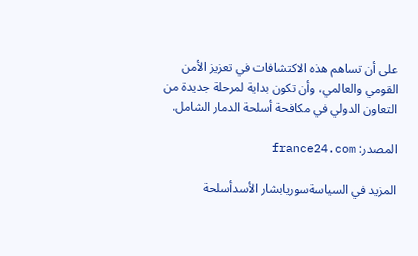على أن تساهم هذه الاكتشافات في تعزيز الأمن القومي والعالمي، وأن تكون بداية لمرحلة جديدة من التعاون الدولي في مكافحة أسلحة الدمار الشامل.

المصدر: france24.com

المزيد في السياسةسوريابشار الأسدأسلحة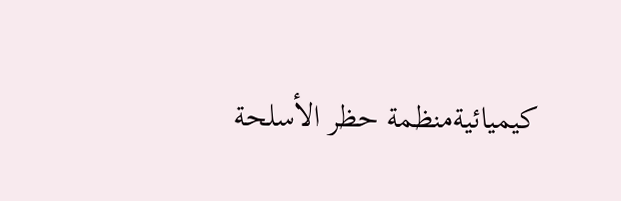كيميائيةمنظمة حظر الأسلحة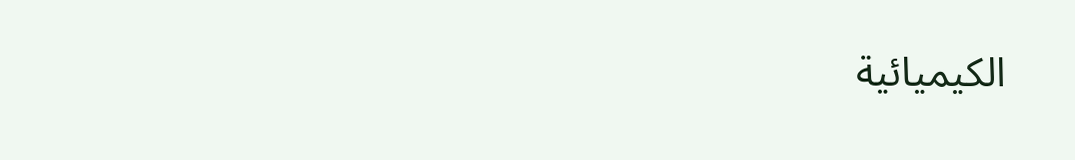الكيميائية